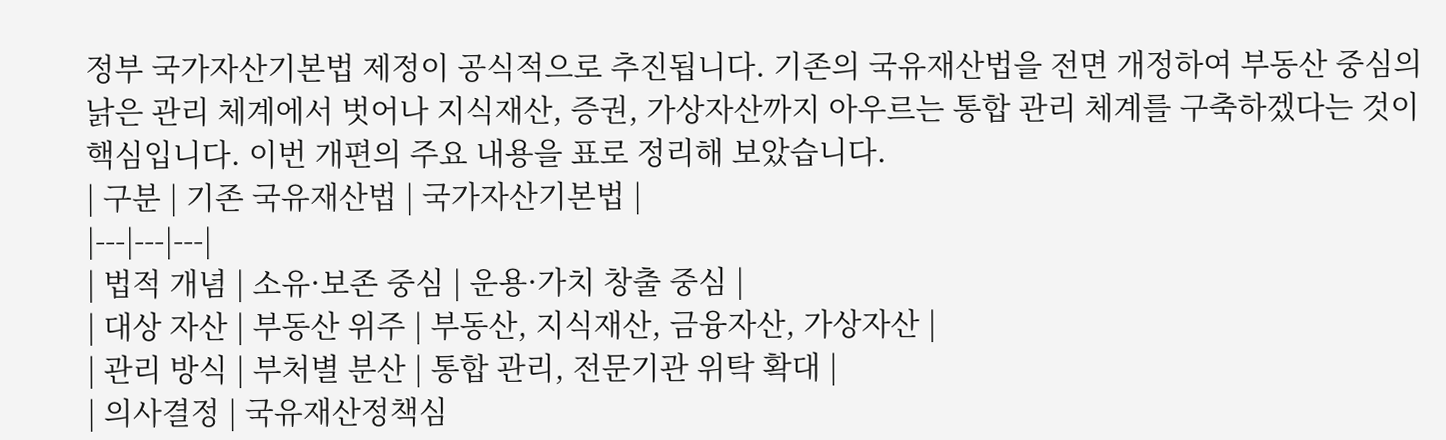정부 국가자산기본법 제정이 공식적으로 추진됩니다. 기존의 국유재산법을 전면 개정하여 부동산 중심의 낡은 관리 체계에서 벗어나 지식재산, 증권, 가상자산까지 아우르는 통합 관리 체계를 구축하겠다는 것이 핵심입니다. 이번 개편의 주요 내용을 표로 정리해 보았습니다.
| 구분 | 기존 국유재산법 | 국가자산기본법 |
|---|---|---|
| 법적 개념 | 소유·보존 중심 | 운용·가치 창출 중심 |
| 대상 자산 | 부동산 위주 | 부동산, 지식재산, 금융자산, 가상자산 |
| 관리 방식 | 부처별 분산 | 통합 관리, 전문기관 위탁 확대 |
| 의사결정 | 국유재산정책심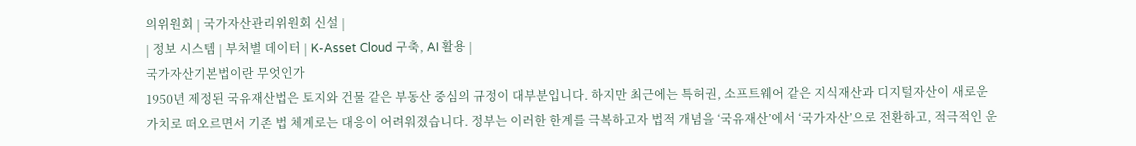의위원회 | 국가자산관리위원회 신설 |
| 정보 시스템 | 부처별 데이터 | K-Asset Cloud 구축, AI 활용 |
국가자산기본법이란 무엇인가
1950년 제정된 국유재산법은 토지와 건물 같은 부동산 중심의 규정이 대부분입니다. 하지만 최근에는 특허권, 소프트웨어 같은 지식재산과 디지털자산이 새로운 가치로 떠오르면서 기존 법 체계로는 대응이 어려워졌습니다. 정부는 이러한 한계를 극복하고자 법적 개념을 ‘국유재산’에서 ‘국가자산’으로 전환하고, 적극적인 운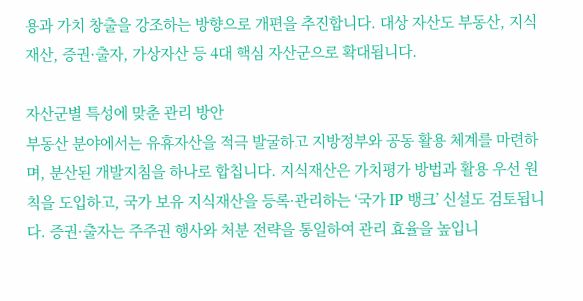용과 가치 창출을 강조하는 방향으로 개편을 추진합니다. 대상 자산도 부동산, 지식재산, 증권·출자, 가상자산 등 4대 핵심 자산군으로 확대됩니다.

자산군별 특성에 맞춘 관리 방안
부동산 분야에서는 유휴자산을 적극 발굴하고 지방정부와 공동 활용 체계를 마련하며, 분산된 개발지침을 하나로 합칩니다. 지식재산은 가치평가 방법과 활용 우선 원칙을 도입하고, 국가 보유 지식재산을 등록·관리하는 ‘국가 IP 뱅크’ 신설도 검토됩니다. 증권·출자는 주주권 행사와 처분 전략을 통일하여 관리 효율을 높입니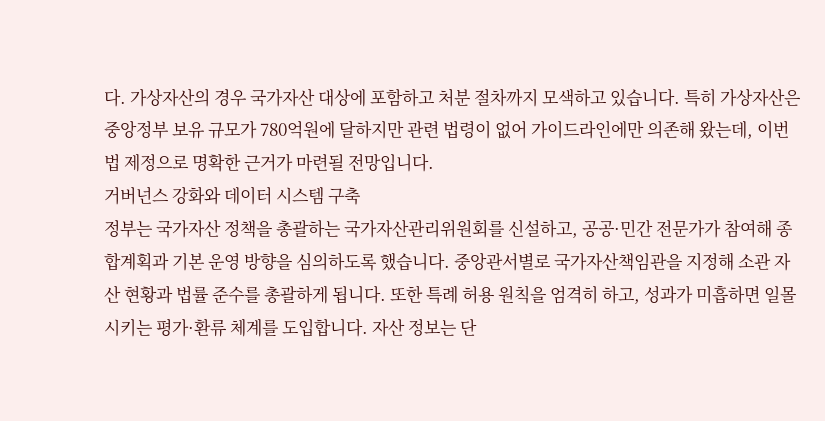다. 가상자산의 경우 국가자산 대상에 포함하고 처분 절차까지 모색하고 있습니다. 특히 가상자산은 중앙정부 보유 규모가 780억원에 달하지만 관련 법령이 없어 가이드라인에만 의존해 왔는데, 이번 법 제정으로 명확한 근거가 마련될 전망입니다.
거버넌스 강화와 데이터 시스템 구축
정부는 국가자산 정책을 총괄하는 국가자산관리위원회를 신설하고, 공공·민간 전문가가 참여해 종합계획과 기본 운영 방향을 심의하도록 했습니다. 중앙관서별로 국가자산책임관을 지정해 소관 자산 현황과 법률 준수를 총괄하게 됩니다. 또한 특례 허용 원칙을 엄격히 하고, 성과가 미흡하면 일몰시키는 평가·환류 체계를 도입합니다. 자산 정보는 단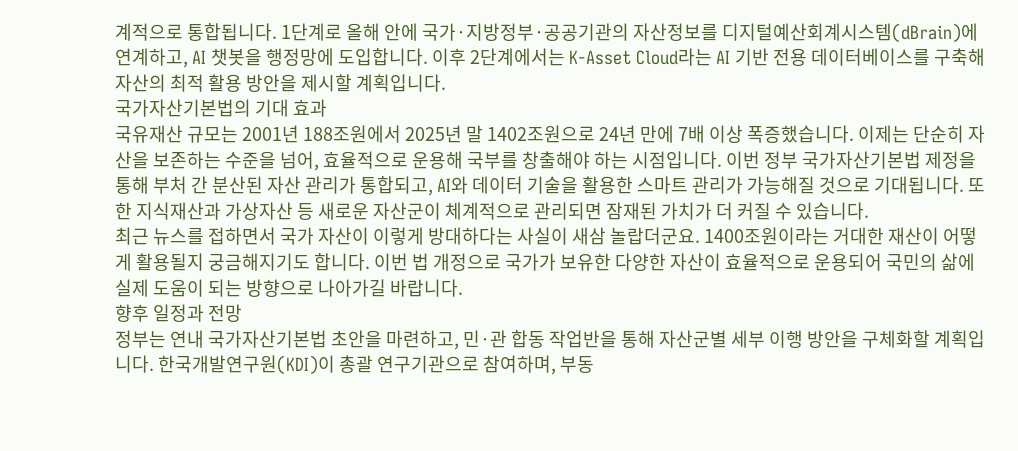계적으로 통합됩니다. 1단계로 올해 안에 국가·지방정부·공공기관의 자산정보를 디지털예산회계시스템(dBrain)에 연계하고, AI 챗봇을 행정망에 도입합니다. 이후 2단계에서는 K-Asset Cloud라는 AI 기반 전용 데이터베이스를 구축해 자산의 최적 활용 방안을 제시할 계획입니다.
국가자산기본법의 기대 효과
국유재산 규모는 2001년 188조원에서 2025년 말 1402조원으로 24년 만에 7배 이상 폭증했습니다. 이제는 단순히 자산을 보존하는 수준을 넘어, 효율적으로 운용해 국부를 창출해야 하는 시점입니다. 이번 정부 국가자산기본법 제정을 통해 부처 간 분산된 자산 관리가 통합되고, AI와 데이터 기술을 활용한 스마트 관리가 가능해질 것으로 기대됩니다. 또한 지식재산과 가상자산 등 새로운 자산군이 체계적으로 관리되면 잠재된 가치가 더 커질 수 있습니다.
최근 뉴스를 접하면서 국가 자산이 이렇게 방대하다는 사실이 새삼 놀랍더군요. 1400조원이라는 거대한 재산이 어떻게 활용될지 궁금해지기도 합니다. 이번 법 개정으로 국가가 보유한 다양한 자산이 효율적으로 운용되어 국민의 삶에 실제 도움이 되는 방향으로 나아가길 바랍니다.
향후 일정과 전망
정부는 연내 국가자산기본법 초안을 마련하고, 민·관 합동 작업반을 통해 자산군별 세부 이행 방안을 구체화할 계획입니다. 한국개발연구원(KDI)이 총괄 연구기관으로 참여하며, 부동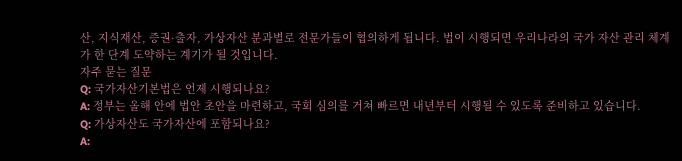산, 지식재산, 증권·출자, 가상자산 분과별로 전문가들이 협의하게 됩니다. 법이 시행되면 우리나라의 국가 자산 관리 체계가 한 단계 도약하는 계기가 될 것입니다.
자주 묻는 질문
Q: 국가자산기본법은 언제 시행되나요?
A: 정부는 올해 안에 법안 초안을 마련하고, 국회 심의를 거쳐 빠르면 내년부터 시행될 수 있도록 준비하고 있습니다.
Q: 가상자산도 국가자산에 포함되나요?
A: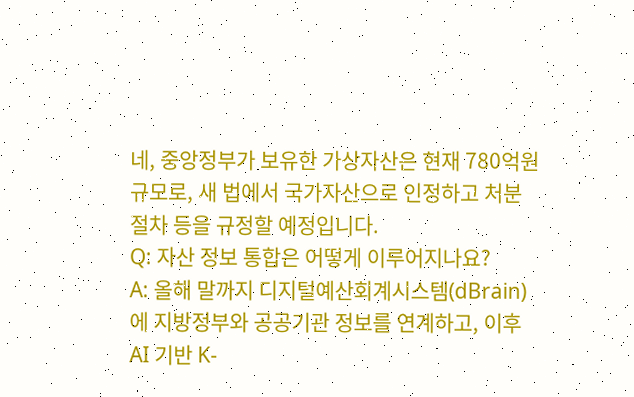네, 중앙정부가 보유한 가상자산은 현재 780억원 규모로, 새 법에서 국가자산으로 인정하고 처분 절차 등을 규정할 예정입니다.
Q: 자산 정보 통합은 어떻게 이루어지나요?
A: 올해 말까지 디지털예산회계시스템(dBrain)에 지방정부와 공공기관 정보를 연계하고, 이후 AI 기반 K-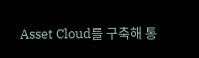Asset Cloud를 구축해 통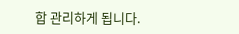합 관리하게 됩니다.